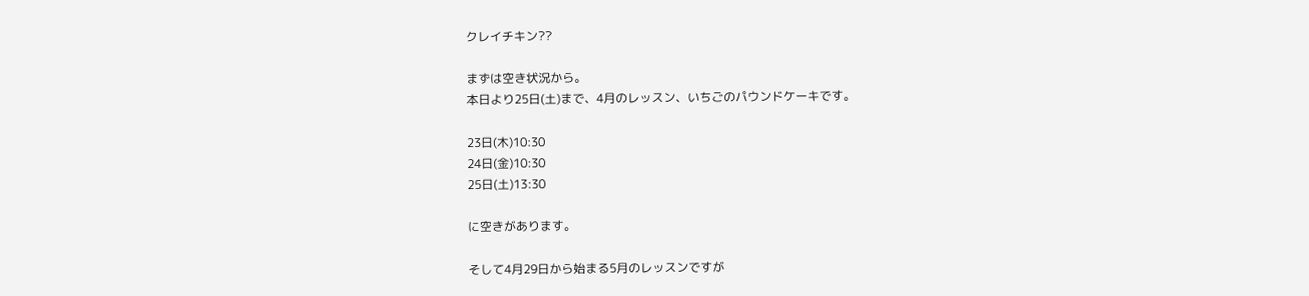クレイチキン??

まずは空き状況から。
本日より25日(土)まで、4月のレッスン、いちごのパウンドケーキです。

23日(木)10:30
24日(金)10:30
25日(土)13:30

に空きがあります。

そして4月29日から始まる5月のレッスンですが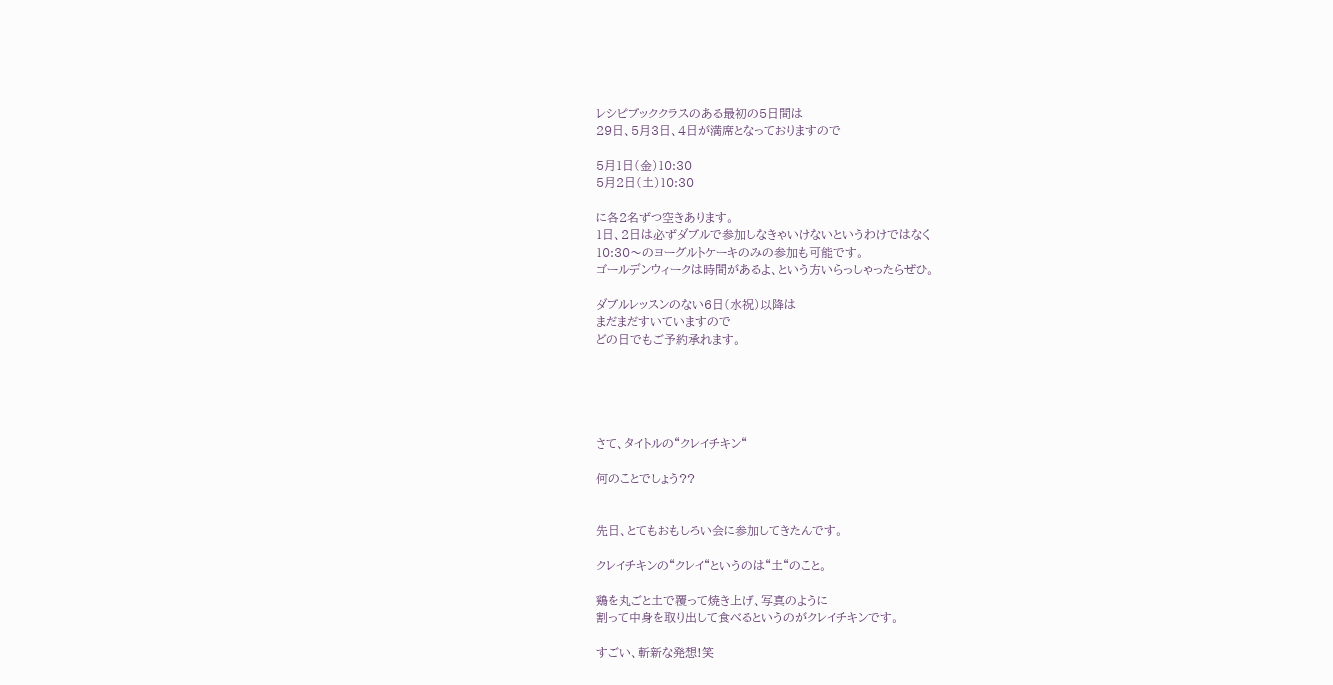レシピブッククラスのある最初の5日間は
29日、5月3日、4日が満席となっておりますので

5月1日(金)10:30
5月2日(土)10:30

に各2名ずつ空きあります。
1日、2日は必ずダブルで参加しなきゃいけないというわけではなく
10:30〜のヨーグルトケーキのみの参加も可能です。
ゴールデンウィークは時間があるよ、という方いらっしゃったらぜひ。

ダブルレッスンのない6日(水祝)以降は
まだまだすいていますので
どの日でもご予約承れます。





さて、タイトルの“クレイチキン“

何のことでしょう??


先日、とてもおもしろい会に参加してきたんです。

クレイチキンの“クレイ“というのは“土“のこと。

鶏を丸ごと土で覆って焼き上げ、写真のように
割って中身を取り出して食べるというのがクレイチキンです。

すごい、斬新な発想!笑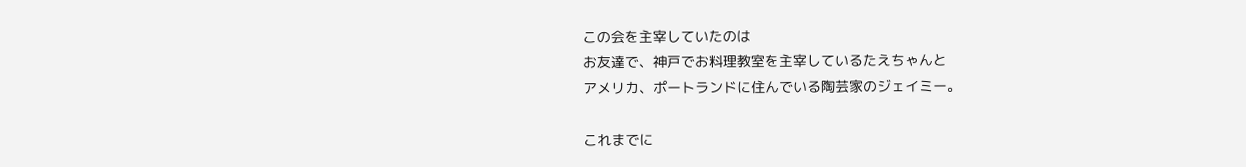この会を主宰していたのは
お友達で、神戸でお料理教室を主宰しているたえちゃんと
アメリカ、ポートランドに住んでいる陶芸家のジェイミー。

これまでに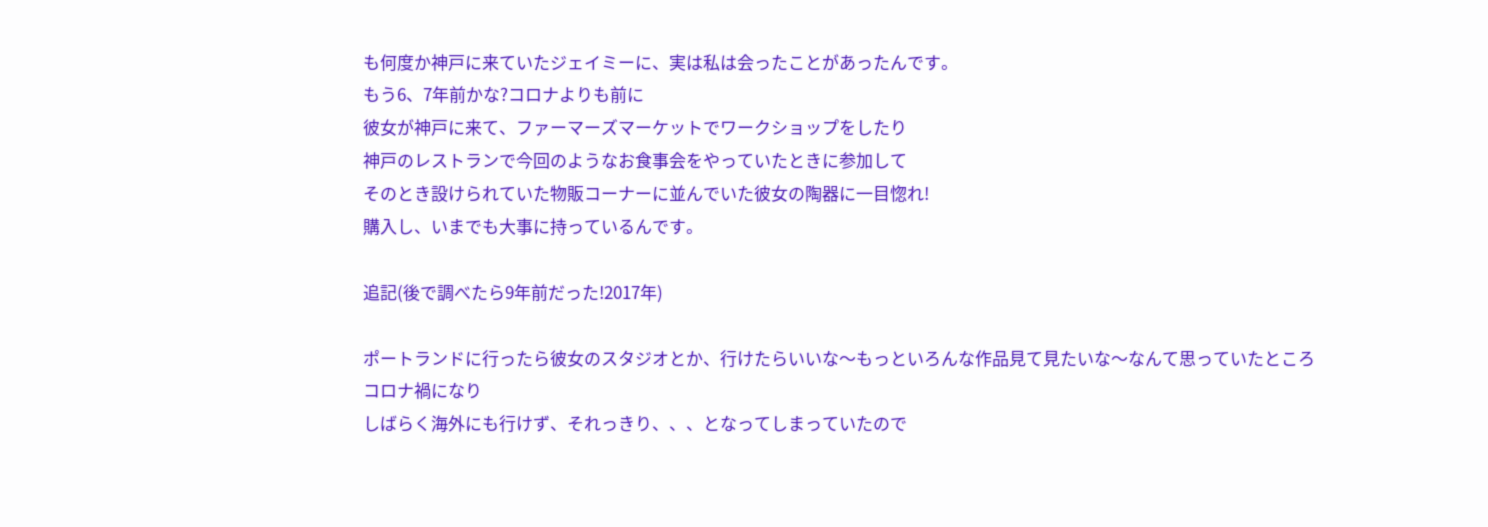も何度か神戸に来ていたジェイミーに、実は私は会ったことがあったんです。
もう6、7年前かな?コロナよりも前に
彼女が神戸に来て、ファーマーズマーケットでワークショップをしたり
神戸のレストランで今回のようなお食事会をやっていたときに参加して
そのとき設けられていた物販コーナーに並んでいた彼女の陶器に一目惚れ!
購入し、いまでも大事に持っているんです。

追記(後で調べたら9年前だった!2017年)

ポートランドに行ったら彼女のスタジオとか、行けたらいいな〜もっといろんな作品見て見たいな〜なんて思っていたところ
コロナ禍になり
しばらく海外にも行けず、それっきり、、、となってしまっていたので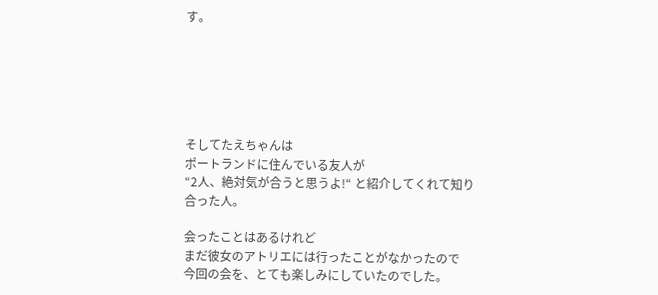す。






そしてたえちゃんは
ポートランドに住んでいる友人が
“2人、絶対気が合うと思うよ!“ と紹介してくれて知り合った人。

会ったことはあるけれど
まだ彼女のアトリエには行ったことがなかったので
今回の会を、とても楽しみにしていたのでした。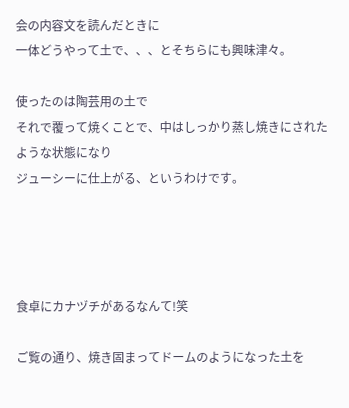会の内容文を読んだときに
一体どうやって土で、、、とそちらにも興味津々。

使ったのは陶芸用の土で
それで覆って焼くことで、中はしっかり蒸し焼きにされたような状態になり
ジューシーに仕上がる、というわけです。




食卓にカナヅチがあるなんて!笑

ご覧の通り、焼き固まってドームのようになった土を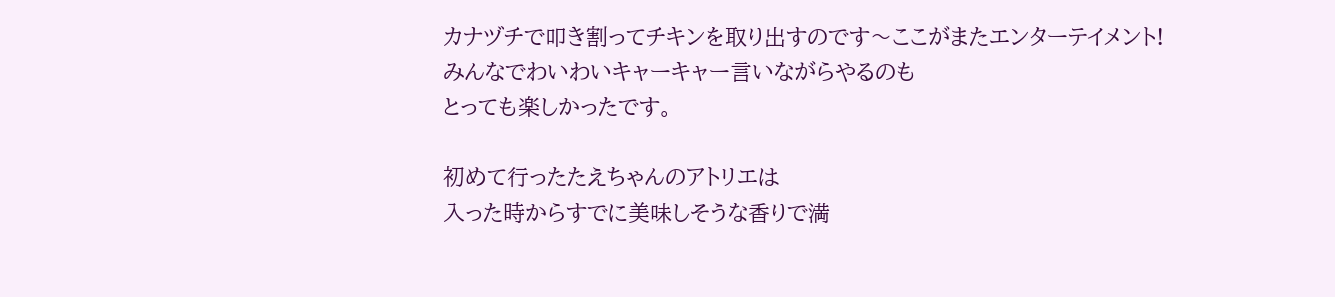カナヅチで叩き割ってチキンを取り出すのです〜ここがまたエンターテイメント!
みんなでわいわいキャーキャー言いながらやるのも
とっても楽しかったです。

初めて行ったたえちゃんのアトリエは
入った時からすでに美味しそうな香りで満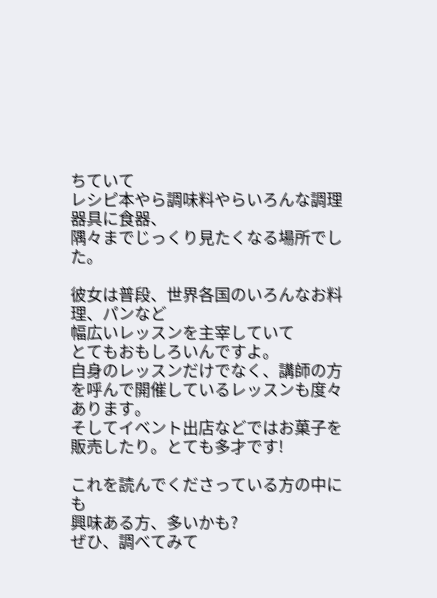ちていて
レシピ本やら調味料やらいろんな調理器具に食器、
隅々までじっくり見たくなる場所でした。

彼女は普段、世界各国のいろんなお料理、パンなど
幅広いレッスンを主宰していて
とてもおもしろいんですよ。
自身のレッスンだけでなく、講師の方を呼んで開催しているレッスンも度々あります。
そしてイベント出店などではお菓子を販売したり。とても多才です!

これを読んでくださっている方の中にも
興味ある方、多いかも?
ぜひ、調べてみて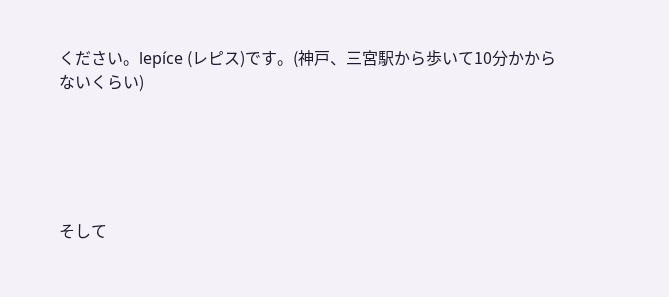ください。lepíce (レピス)です。(神戸、三宮駅から歩いて10分かからないくらい)





そして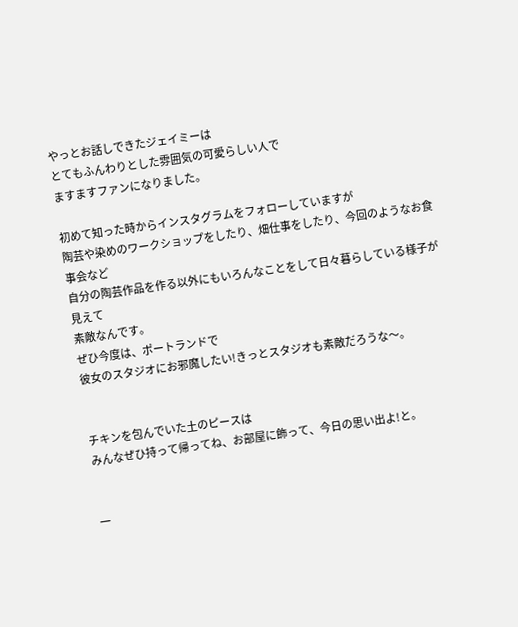やっとお話しできたジェイミーは
とてもふんわりとした雰囲気の可愛らしい人で
ますますファンになりました。

初めて知った時からインスタグラムをフォローしていますが
陶芸や染めのワークショップをしたり、畑仕事をしたり、今回のようなお食事会など
自分の陶芸作品を作る以外にもいろんなことをして日々暮らしている様子が見えて
素敵なんです。
ぜひ今度は、ポートランドで
彼女のスタジオにお邪魔したい!きっとスタジオも素敵だろうな〜。


チキンを包んでいた土のピースは
みんなぜひ持って帰ってね、お部屋に飾って、今日の思い出よ!と。


一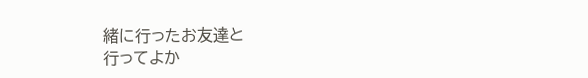緒に行ったお友達と
行ってよか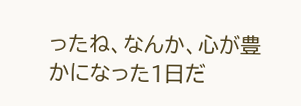ったね、なんか、心が豊かになった1日だ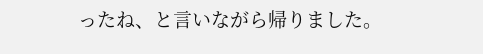ったね、と言いながら帰りました。